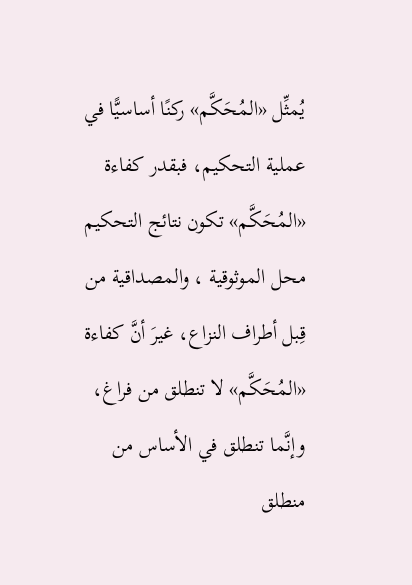يُمثِّل «المُحَكَّم» ركنًا أساسيًّا في عملية التحكيم، فبقدر كفاءة «المُحَكَّم» تكون نتائج التحكيم محل الموثوقية ، والمصداقية من قِبل أطراف النزاع، غيرَ أنَّ كفاءة «المُحَكَّم» لا تنطلق من فراغ، وإنَّما تنطلق في الأساس من منطلق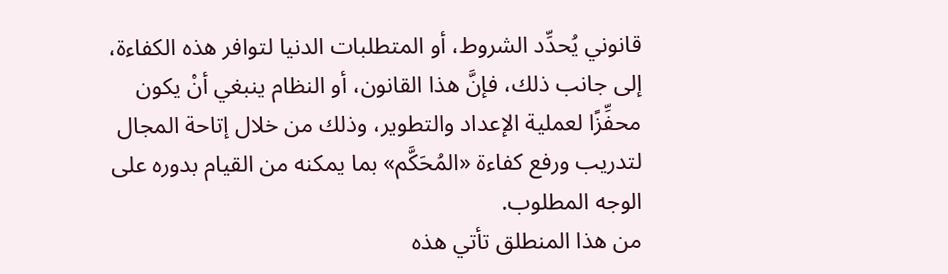قانوني يُحدِّد الشروط، أو المتطلبات الدنيا لتوافر هذه الكفاءة، إلى جانب ذلك، فإنَّ هذا القانون، أو النظام ينبغي أنْ يكون محفِّزًا لعملية الإعداد والتطوير، وذلك من خلال إتاحة المجال لتدريب ورفع كفاءة «المُحَكَّم» بما يمكنه من القيام بدوره على الوجه المطلوب.
من هذا المنطلق تأتي هذه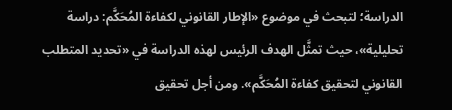الدراسة؛ لتبحث في موضوع «الإطار القانوني لكفاءة المُحَكَّم: دراسة تحليلية»، حيث تمثَّل الهدف الرئيس لهذه الدراسة في «تحديد المتطلب القانوني لتحقيق كفاءة المُحَكَّم». ومن أجل تحقيق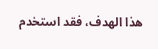هذا الهدف، فقد استخدم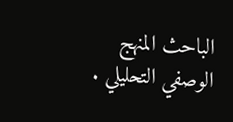الباحث المنهج الوصفي التحليلي .